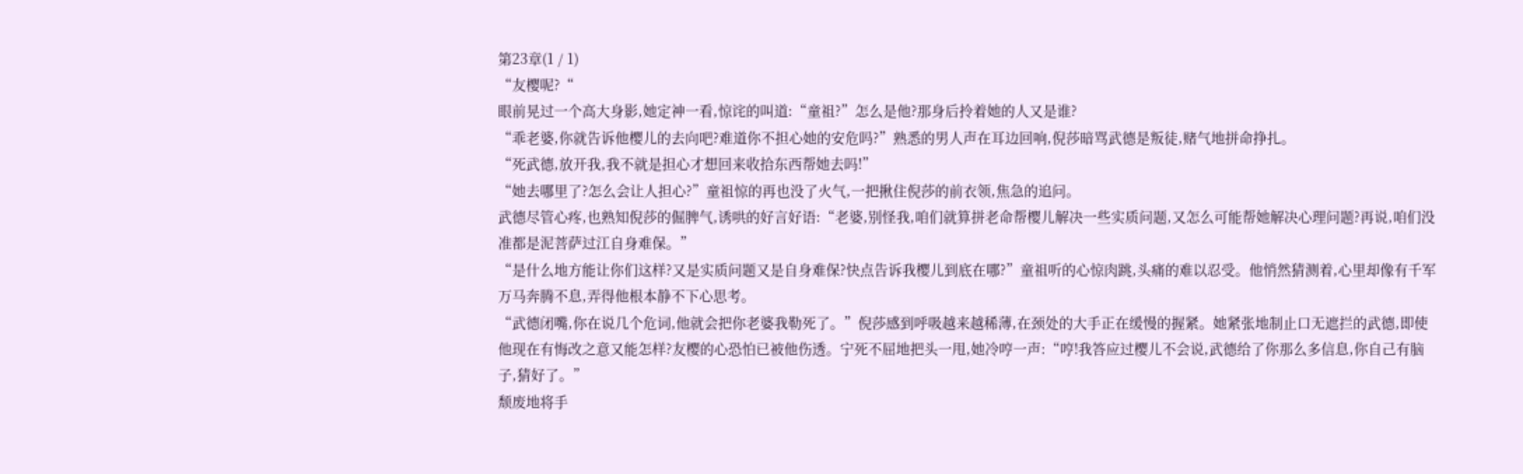第23章(1 / 1)
“友樱呢?“
眼前晃过一个高大身影,她定神一看,惊诧的叫道:“童祖?”怎么是他?那身后拎着她的人又是谁?
“乖老婆,你就告诉他樱儿的去向吧?难道你不担心她的安危吗?”熟悉的男人声在耳边回响,倪莎暗骂武德是叛徒,赌气地拼命挣扎。
“死武德,放开我,我不就是担心才想回来收拾东西帮她去吗!”
“她去哪里了?怎么会让人担心?”童祖惊的再也没了火气,一把揪住倪莎的前衣领,焦急的追问。
武德尽管心疼,也熟知倪莎的倔脾气,诱哄的好言好语:“老婆,别怪我,咱们就算拼老命帮樱儿解决一些实质问题,又怎么可能帮她解决心理问题?再说,咱们没准都是泥菩萨过江自身难保。”
“是什么地方能让你们这样?又是实质问题又是自身难保?快点告诉我樱儿到底在哪?”童祖听的心惊肉跳,头痛的难以忍受。他悄然猜测着,心里却像有千军万马奔腾不息,弄得他根本静不下心思考。
“武德闭嘴,你在说几个危词,他就会把你老婆我勒死了。”倪莎感到呼吸越来越稀薄,在颈处的大手正在缓慢的握紧。她紧张地制止口无遮拦的武德,即使他现在有悔改之意又能怎样?友樱的心恐怕已被他伤透。宁死不屈地把头一甩,她冷哼一声:“哼!我答应过樱儿不会说,武德给了你那么多信息,你自己有脑子,猜好了。”
颓废地将手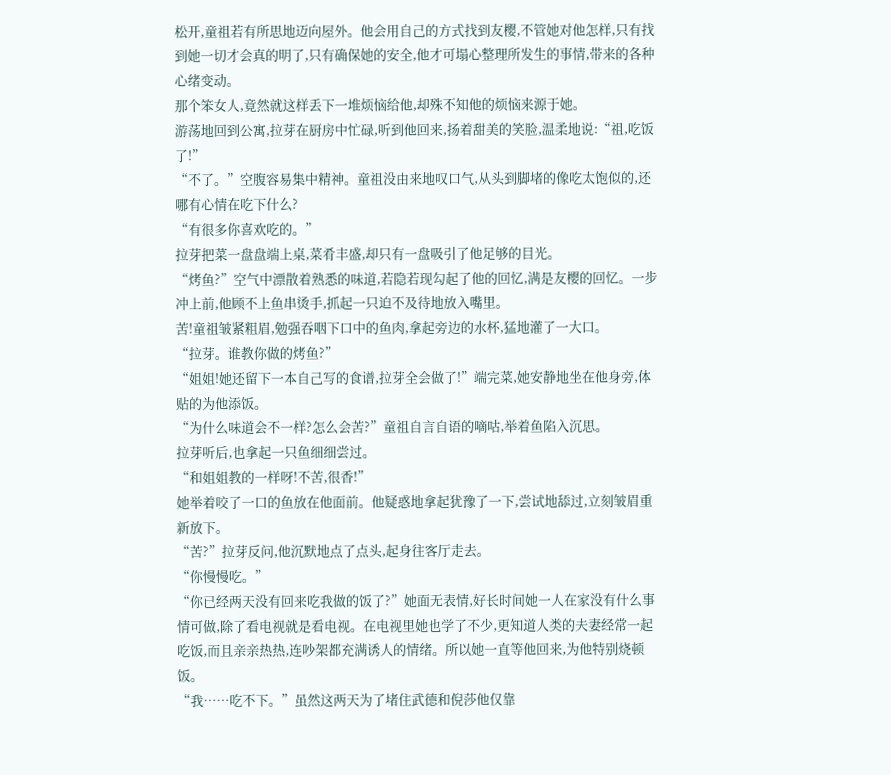松开,童祖若有所思地迈向屋外。他会用自己的方式找到友樱,不管她对他怎样,只有找到她一切才会真的明了,只有确保她的安全,他才可塌心整理所发生的事情,带来的各种心绪变动。
那个笨女人,竟然就这样丢下一堆烦恼给他,却殊不知他的烦恼来源于她。
游荡地回到公寓,拉芽在厨房中忙碌,听到他回来,扬着甜美的笑脸,温柔地说:“祖,吃饭了!”
“不了。”空腹容易集中精神。童祖没由来地叹口气,从头到脚堵的像吃太饱似的,还哪有心情在吃下什么?
“有很多你喜欢吃的。”
拉芽把菜一盘盘端上桌,菜肴丰盛,却只有一盘吸引了他足够的目光。
“烤鱼?”空气中漂散着熟悉的味道,若隐若现勾起了他的回忆,满是友樱的回忆。一步冲上前,他顾不上鱼串烫手,抓起一只迫不及待地放入嘴里。
苦!童祖皱紧粗眉,勉强吞咽下口中的鱼肉,拿起旁边的水杯,猛地灌了一大口。
“拉芽。谁教你做的烤鱼?”
“姐姐!她还留下一本自己写的食谱,拉芽全会做了!”端完菜,她安静地坐在他身旁,体贴的为他添饭。
“为什么味道会不一样?怎么会苦?”童祖自言自语的嘀咕,举着鱼陷入沉思。
拉芽听后,也拿起一只鱼细细尝过。
“和姐姐教的一样呀!不苦,很香!”
她举着咬了一口的鱼放在他面前。他疑惑地拿起犹豫了一下,尝试地舔过,立刻皱眉重新放下。
“苦?”拉芽反问,他沉默地点了点头,起身往客厅走去。
“你慢慢吃。”
“你已经两天没有回来吃我做的饭了?”她面无表情,好长时间她一人在家没有什么事情可做,除了看电视就是看电视。在电视里她也学了不少,更知道人类的夫妻经常一起吃饭,而且亲亲热热,连吵架都充满诱人的情绪。所以她一直等他回来,为他特别烧顿饭。
“我……吃不下。”虽然这两天为了堵住武德和倪莎他仅靠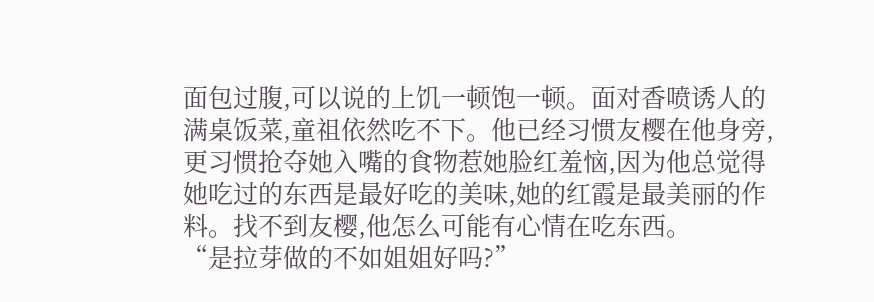面包过腹,可以说的上饥一顿饱一顿。面对香喷诱人的满桌饭菜,童祖依然吃不下。他已经习惯友樱在他身旁,更习惯抢夺她入嘴的食物惹她脸红羞恼,因为他总觉得她吃过的东西是最好吃的美味,她的红霞是最美丽的作料。找不到友樱,他怎么可能有心情在吃东西。
“是拉芽做的不如姐姐好吗?”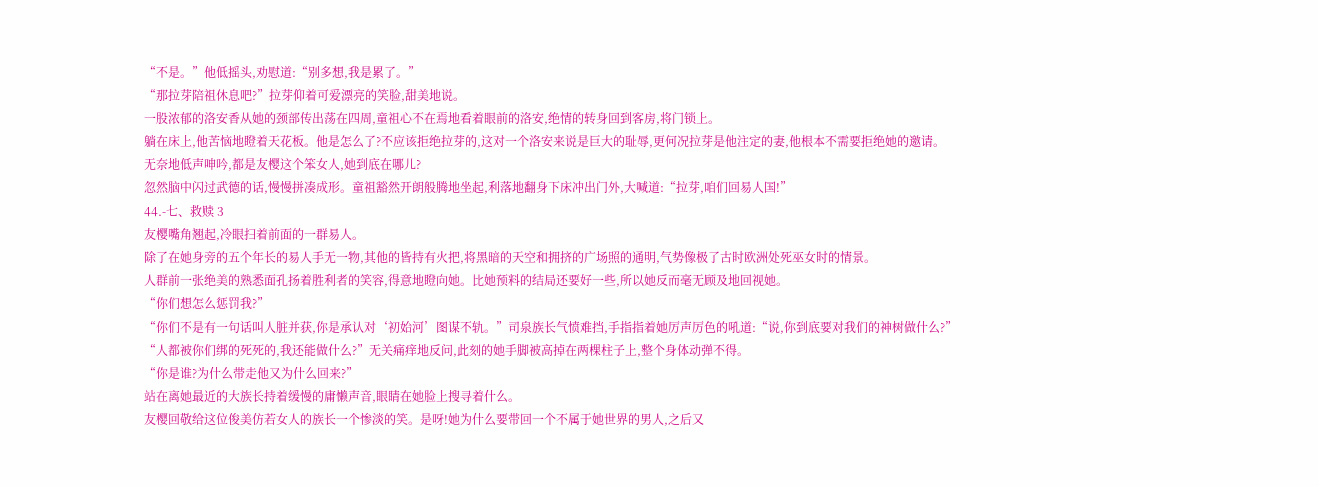“不是。”他低摇头,劝慰道:“别多想,我是累了。”
“那拉芽陪祖休息吧?”拉芽仰着可爱漂亮的笑脸,甜美地说。
一股浓郁的洛安香从她的颈部传出荡在四周,童祖心不在焉地看着眼前的洛安,绝情的转身回到客房,将门锁上。
躺在床上,他苦恼地瞪着天花板。他是怎么了?不应该拒绝拉芽的,这对一个洛安来说是巨大的耻辱,更何况拉芽是他注定的妻,他根本不需要拒绝她的邀请。
无奈地低声呻吟,都是友樱这个笨女人,她到底在哪儿?
忽然脑中闪过武德的话,慢慢拼凑成形。童祖豁然开朗般腾地坐起,利落地翻身下床冲出门外,大喊道:“拉芽,咱们回易人国!”
44.-七、救赎 3
友樱嘴角翘起,冷眼扫着前面的一群易人。
除了在她身旁的五个年长的易人手无一物,其他的皆持有火把,将黑暗的天空和拥挤的广场照的通明,气势像极了古时欧洲处死巫女时的情景。
人群前一张绝美的熟悉面孔扬着胜利者的笑容,得意地瞪向她。比她预料的结局还要好一些,所以她反而毫无顾及地回视她。
“你们想怎么惩罚我?”
“你们不是有一句话叫人脏并获,你是承认对‘初始河’图谋不轨。”司泉族长气愤难挡,手指指着她厉声厉色的吼道:“说,你到底要对我们的神树做什么?”
“人都被你们绑的死死的,我还能做什么?”无关痛痒地反问,此刻的她手脚被高掉在两棵柱子上,整个身体动弹不得。
“你是谁?为什么带走他又为什么回来?”
站在离她最近的大族长持着缓慢的庸懒声音,眼睛在她脸上搜寻着什么。
友樱回敬给这位俊美仿若女人的族长一个惨淡的笑。是呀!她为什么要带回一个不属于她世界的男人,之后又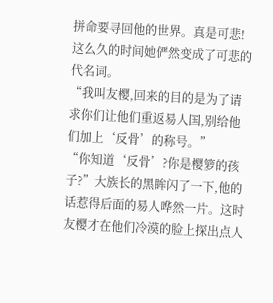拼命要寻回他的世界。真是可悲!这么久的时间她俨然变成了可悲的代名词。
“我叫友樱,回来的目的是为了请求你们让他们重返易人国,别给他们加上‘反骨’的称号。”
“你知道‘反骨’?你是樱箩的孩子?”大族长的黑眸闪了一下,他的话惹得后面的易人哗然一片。这时友樱才在他们冷漠的脸上探出点人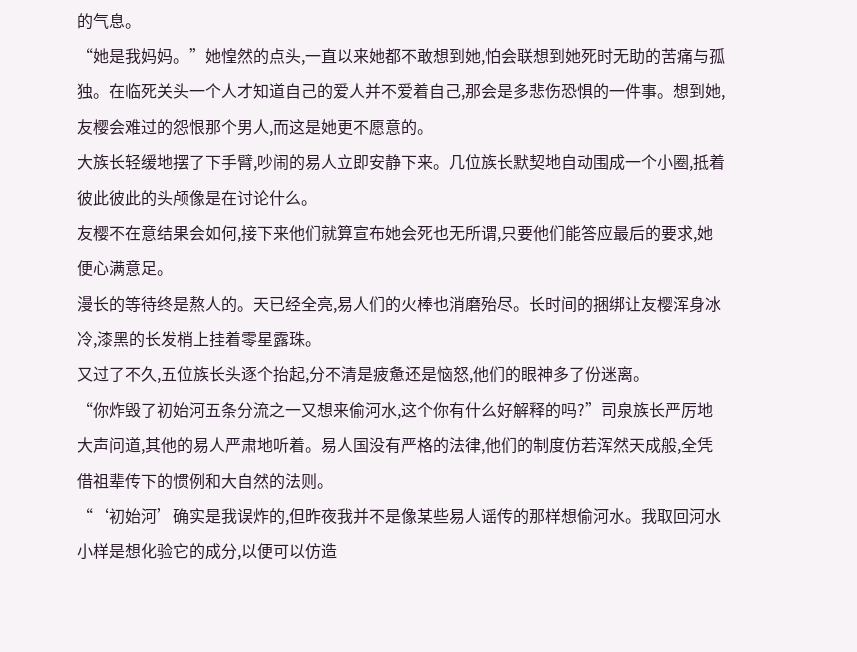的气息。
“她是我妈妈。”她惶然的点头,一直以来她都不敢想到她,怕会联想到她死时无助的苦痛与孤独。在临死关头一个人才知道自己的爱人并不爱着自己,那会是多悲伤恐惧的一件事。想到她,友樱会难过的怨恨那个男人,而这是她更不愿意的。
大族长轻缓地摆了下手臂,吵闹的易人立即安静下来。几位族长默契地自动围成一个小圈,抵着彼此彼此的头颅像是在讨论什么。
友樱不在意结果会如何,接下来他们就算宣布她会死也无所谓,只要他们能答应最后的要求,她便心满意足。
漫长的等待终是熬人的。天已经全亮,易人们的火棒也消磨殆尽。长时间的捆绑让友樱浑身冰冷,漆黑的长发梢上挂着零星露珠。
又过了不久,五位族长头逐个抬起,分不清是疲惫还是恼怒,他们的眼神多了份迷离。
“你炸毁了初始河五条分流之一又想来偷河水,这个你有什么好解释的吗?”司泉族长严厉地大声问道,其他的易人严肃地听着。易人国没有严格的法律,他们的制度仿若浑然天成般,全凭借祖辈传下的惯例和大自然的法则。
“‘初始河’确实是我误炸的,但昨夜我并不是像某些易人谣传的那样想偷河水。我取回河水小样是想化验它的成分,以便可以仿造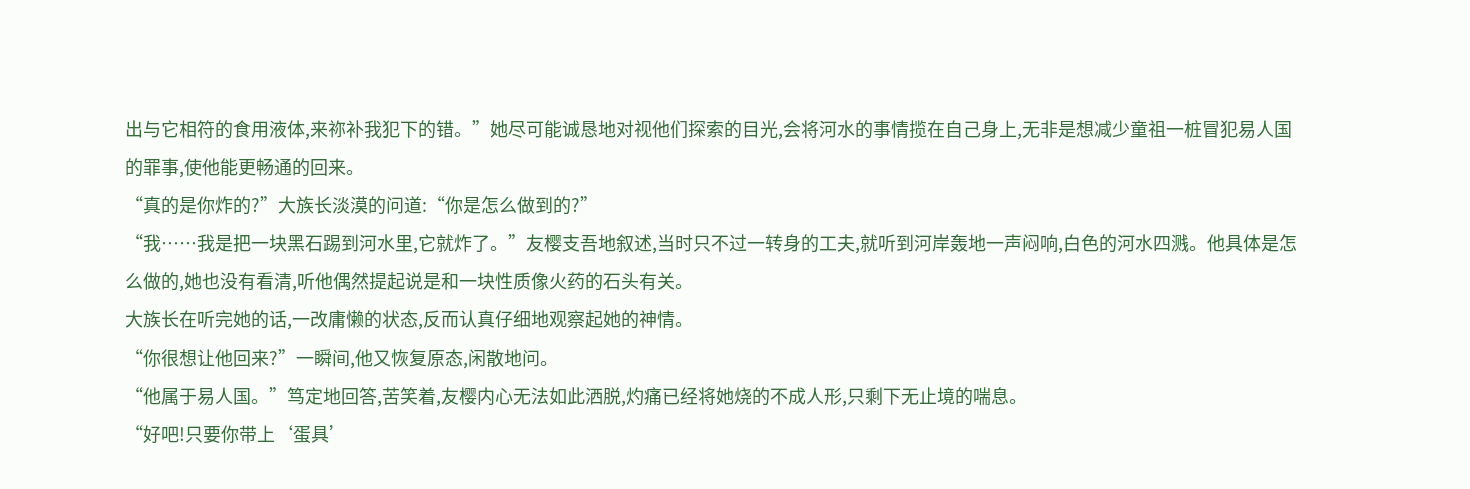出与它相符的食用液体,来祢补我犯下的错。”她尽可能诚恳地对视他们探索的目光,会将河水的事情揽在自己身上,无非是想减少童祖一桩冒犯易人国的罪事,使他能更畅通的回来。
“真的是你炸的?”大族长淡漠的问道:“你是怎么做到的?”
“我……我是把一块黑石踢到河水里,它就炸了。”友樱支吾地叙述,当时只不过一转身的工夫,就听到河岸轰地一声闷响,白色的河水四溅。他具体是怎么做的,她也没有看清,听他偶然提起说是和一块性质像火药的石头有关。
大族长在听完她的话,一改庸懒的状态,反而认真仔细地观察起她的神情。
“你很想让他回来?”一瞬间,他又恢复原态,闲散地问。
“他属于易人国。”笃定地回答,苦笑着,友樱内心无法如此洒脱,灼痛已经将她烧的不成人形,只剩下无止境的喘息。
“好吧!只要你带上‘蛋具’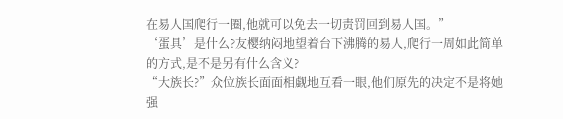在易人国爬行一圈,他就可以免去一切责罚回到易人国。”
‘蛋具’是什么?友樱纳闷地望着台下沸腾的易人,爬行一周如此简单的方式,是不是另有什么含义?
“大族长?”众位族长面面相觑地互看一眼,他们原先的决定不是将她强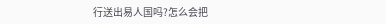行送出易人国吗?怎么会把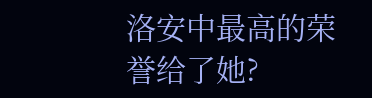洛安中最高的荣誉给了她?